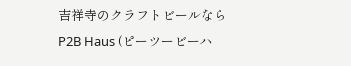吉祥寺のクラフトビールならP2B Haus (ピーツービーハ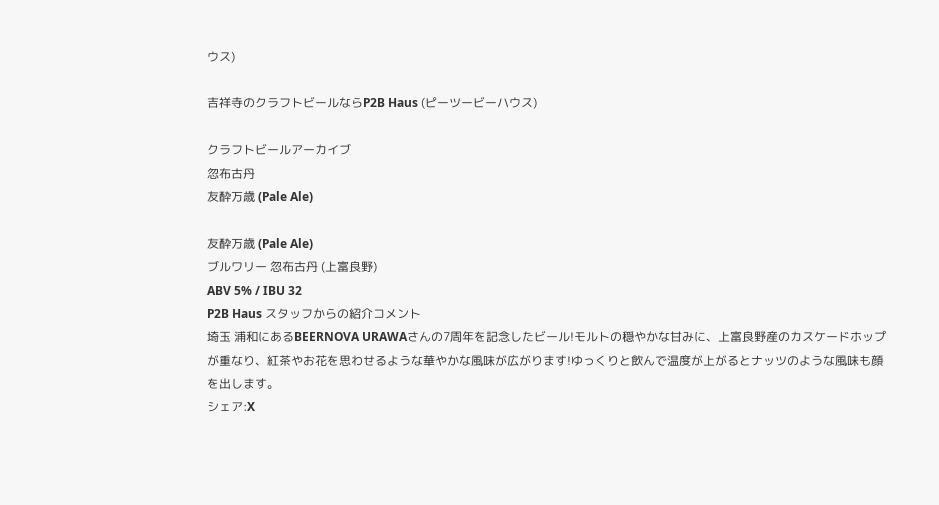ウス)

吉祥寺のクラフトビールならP2B Haus (ピーツービーハウス)

クラフトビールアーカイブ
忽布古丹
友酔万歳 (Pale Ale)

友酔万歳 (Pale Ale)
ブルワリー 忽布古丹 (上富良野)
ABV 5% / IBU 32
P2B Haus スタッフからの紹介コメント
埼玉 浦和にあるBEERNOVA URAWAさんの7周年を記念したビール!モルトの穏やかな甘みに、上富良野産のカスケードホップが重なり、紅茶やお花を思わせるような華やかな風味が広がります!ゆっくりと飲んで温度が上がるとナッツのような風味も顔を出します。
シェア:X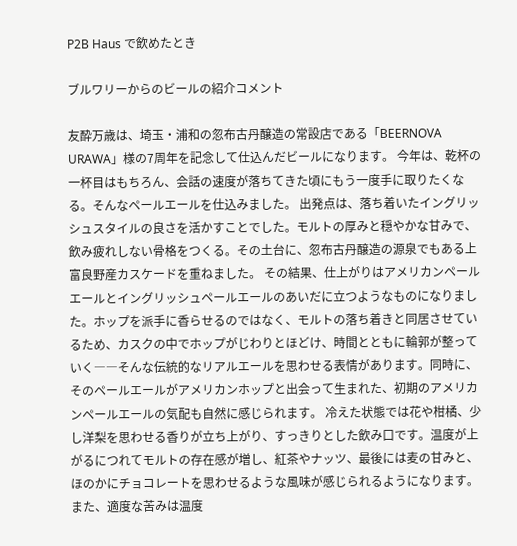P2B Haus で飲めたとき

ブルワリーからのビールの紹介コメント

友酔万歳は、埼玉・浦和の忽布古丹醸造の常設店である「BEERNOVA URAWA」様の7周年を記念して仕込んだビールになります。 今年は、乾杯の一杯目はもちろん、会話の速度が落ちてきた頃にもう一度手に取りたくなる。そんなペールエールを仕込みました。 出発点は、落ち着いたイングリッシュスタイルの良さを活かすことでした。モルトの厚みと穏やかな甘みで、飲み疲れしない骨格をつくる。その土台に、忽布古丹醸造の源泉でもある上富良野産カスケードを重ねました。 その結果、仕上がりはアメリカンペールエールとイングリッシュペールエールのあいだに立つようなものになりました。ホップを派手に香らせるのではなく、モルトの落ち着きと同居させているため、カスクの中でホップがじわりとほどけ、時間とともに輪郭が整っていく――そんな伝統的なリアルエールを思わせる表情があります。同時に、そのペールエールがアメリカンホップと出会って生まれた、初期のアメリカンペールエールの気配も自然に感じられます。 冷えた状態では花や柑橘、少し洋梨を思わせる香りが立ち上がり、すっきりとした飲み口です。温度が上がるにつれてモルトの存在感が増し、紅茶やナッツ、最後には麦の甘みと、ほのかにチョコレートを思わせるような風味が感じられるようになります。また、適度な苦みは温度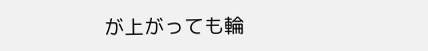が上がっても輪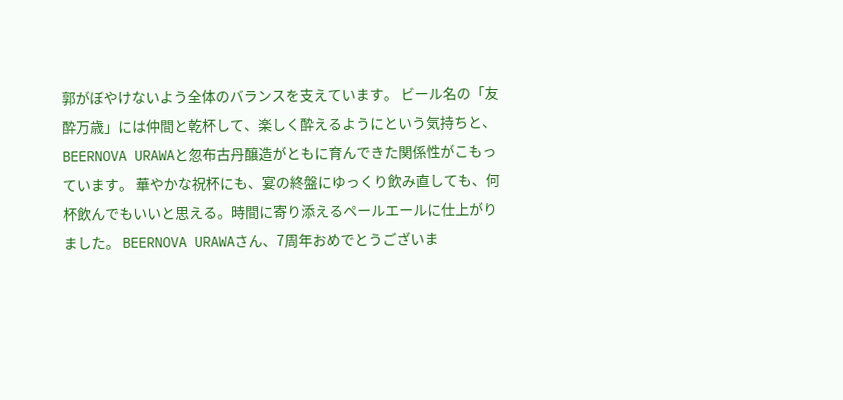郭がぼやけないよう全体のバランスを支えています。 ビール名の「友酔万歳」には仲間と乾杯して、楽しく酔えるようにという気持ちと、BEERNOVA URAWAと忽布古丹醸造がともに育んできた関係性がこもっています。 華やかな祝杯にも、宴の終盤にゆっくり飲み直しても、何杯飲んでもいいと思える。時間に寄り添えるペールエールに仕上がりました。 BEERNOVA URAWAさん、7周年おめでとうございま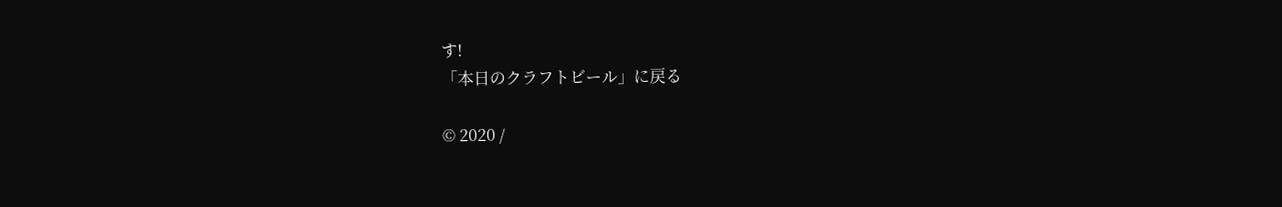す!
「本日のクラフトビール」に戻る

© 2020 /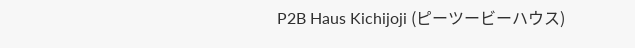P2B Haus Kichijoji (ピーツービーハウス)